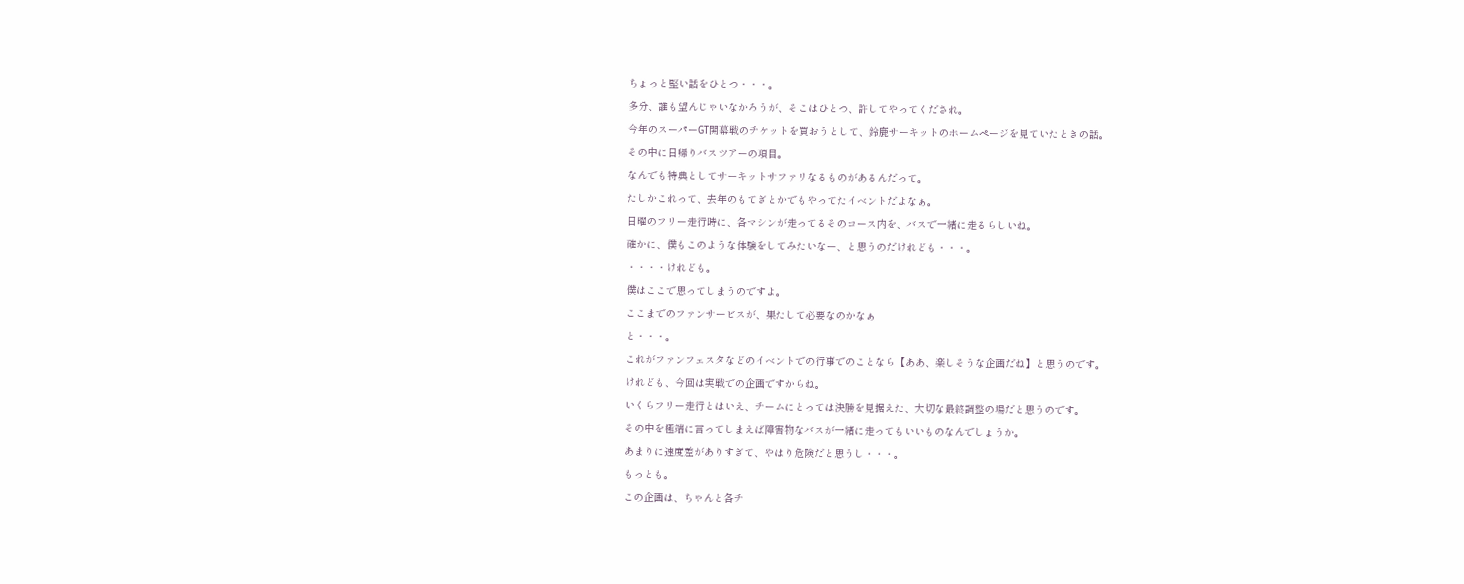ちょっと堅い話をひとつ・・・。
多分、誰も望んじゃいなかろうが、そこはひとつ、許してやってくだされ。
今年のスーパーGT開幕戦のチケットを買おうとして、鈴鹿サーキットのホームページを見ていたときの話。
その中に日帰りバスツアーの項目。
なんでも特典としてサーキットサファリなるものがあるんだって。
たしかこれって、去年のもてぎとかでもやってたイベントだよなぁ。
日曜のフリー走行時に、各マシンが走ってるそのコース内を、バスで一緒に走るらしいね。
確かに、僕もこのような体験をしてみたいなー、と思うのだけれども・・・。
・・・・けれども。
僕はここで思ってしまうのですよ。
ここまでのファンサービスが、果たして必要なのかなぁ
と・・・。
これがファンフェスタなどのイベントでの行事でのことなら【ああ、楽しそうな企画だね】と思うのです。
けれども、今回は実戦での企画ですからね。
いくらフリー走行とはいえ、チームにとっては決勝を見据えた、大切な最終調整の場だと思うのです。
その中を極端に言ってしまえば障害物なバスが一緒に走ってもいいものなんでしょうか。
あまりに速度差がありすぎて、やはり危険だと思うし・・・。
もっとも。
この企画は、ちゃんと各チ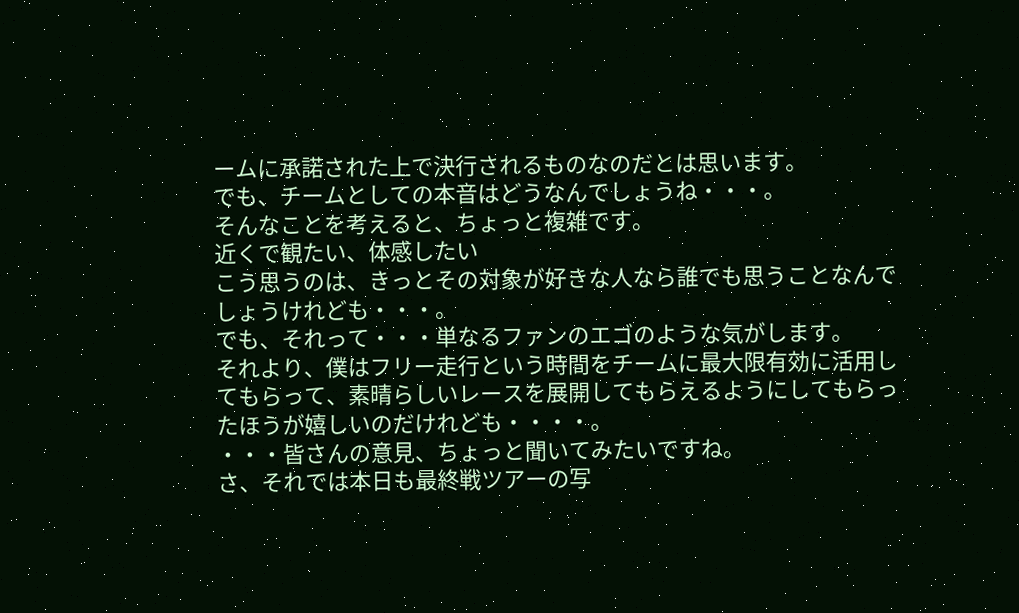ームに承諾された上で決行されるものなのだとは思います。
でも、チームとしての本音はどうなんでしょうね・・・。
そんなことを考えると、ちょっと複雑です。
近くで観たい、体感したい
こう思うのは、きっとその対象が好きな人なら誰でも思うことなんでしょうけれども・・・。
でも、それって・・・単なるファンのエゴのような気がします。
それより、僕はフリー走行という時間をチームに最大限有効に活用してもらって、素晴らしいレースを展開してもらえるようにしてもらったほうが嬉しいのだけれども・・・・。
・・・皆さんの意見、ちょっと聞いてみたいですね。
さ、それでは本日も最終戦ツアーの写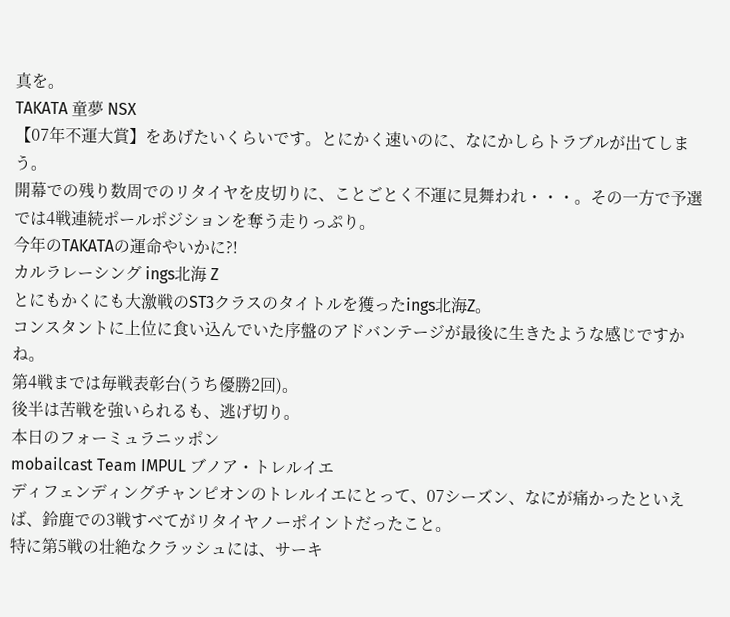真を。
TAKATA 童夢 NSX
【07年不運大賞】をあげたいくらいです。とにかく速いのに、なにかしらトラブルが出てしまう。
開幕での残り数周でのリタイヤを皮切りに、ことごとく不運に見舞われ・・・。その一方で予選では4戦連続ポールポジションを奪う走りっぷり。
今年のTAKATAの運命やいかに?!
カルラレーシング ings北海 Z
とにもかくにも大激戦のST3クラスのタイトルを獲ったings北海Z。
コンスタントに上位に食い込んでいた序盤のアドバンテージが最後に生きたような感じですかね。
第4戦までは毎戦表彰台(うち優勝2回)。
後半は苦戦を強いられるも、逃げ切り。
本日のフォーミュラニッポン
mobailcast Team IMPUL ブノア・トレルイエ
ディフェンディングチャンピオンのトレルイエにとって、07シーズン、なにが痛かったといえば、鈴鹿での3戦すべてがリタイヤノーポイントだったこと。
特に第5戦の壮絶なクラッシュには、サーキ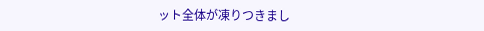ット全体が凍りつきまし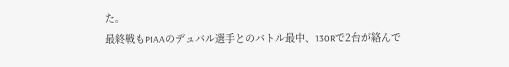た。
最終戦もPIAAのデュバル選手とのバトル最中、130Rで2台が絡んで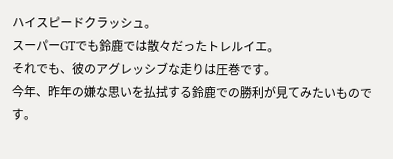ハイスピードクラッシュ。
スーパーGTでも鈴鹿では散々だったトレルイエ。
それでも、彼のアグレッシブな走りは圧巻です。
今年、昨年の嫌な思いを払拭する鈴鹿での勝利が見てみたいものです。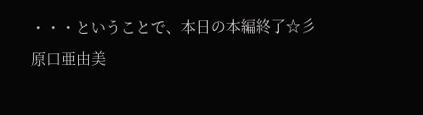・・・ということで、本日の本編終了☆彡
原口亜由美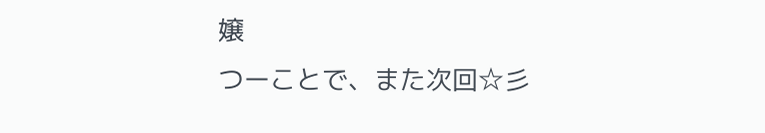嬢
つーことで、また次回☆彡